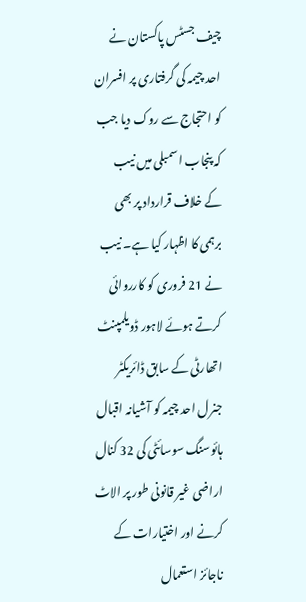چیف جسٹس پاکستان نے احد چیمہ کی گرفتاری پر افسران کو احتجاج سے روک دیا جب کہ پنجاب اسمبلی میں نیب کے خلاف قرارداد پر بھی برہمی کا اظہار کیا ہے۔ نیب نے 21 فروری کو کارروائی کرتے ہوئے لاہور ڈویلمپنٹ اتھارٹی کے سابق ڈائریکٹر جنرل احد چیمہ کو آشیانہ اقبال ہائوسنگ سوسائٹی کی 32 کنال اراضی غیر قانونی طور پر الاٹ کرنے اور اختیارات کے ناجائز استعمال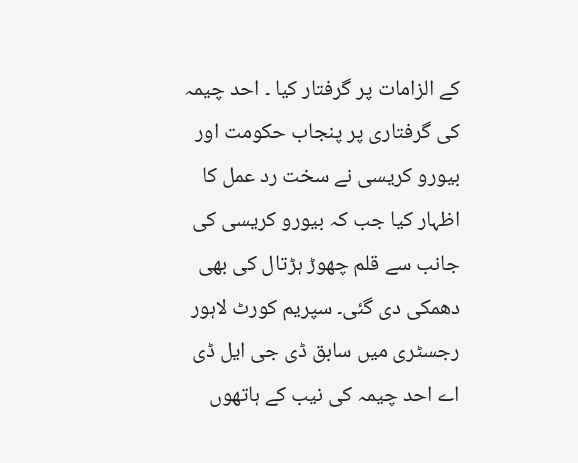کے الزامات پر گرفتار کیا ۔ احد چیمہ کی گرفتاری پر پنجاب حکومت اور بیورو کریسی نے سخت رد عمل کا اظہار کیا جب کہ بیورو کریسی کی جانب سے قلم چھوڑ ہڑتال کی بھی دھمکی دی گئی۔ سپریم کورٹ لاہور رجسٹری میں سابق ڈی جی ایل ڈی اے احد چیمہ کی نیب کے ہاتھوں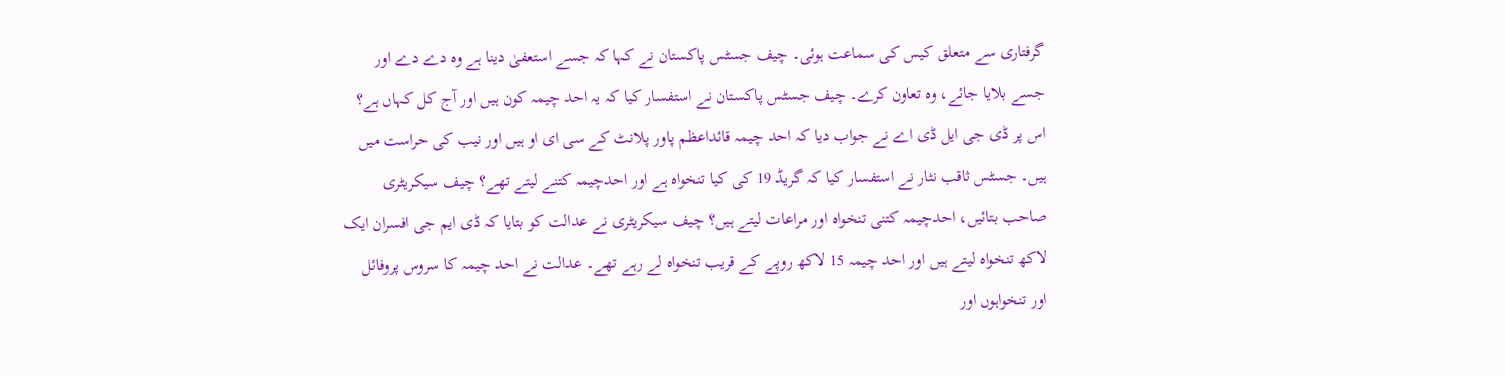گرفتاری سے متعلق کیس کی سماعت ہوئی۔ چیف جسٹس پاکستان نے کہا کہ جسے استعفیٰ دینا ہے وہ دے دے اور جسے بلایا جائے، وہ تعاون کرے۔ چیف جسٹس پاکستان نے استفسار کیا کہ یہ احد چیمہ کون ہیں اور آج کل کہاں ہے؟ اس پر ڈی جی ایل ڈی اے نے جواب دیا کہ احد چیمہ قائداعظم پاور پلانٹ کے سی ای او ہیں اور نیب کی حراست میں ہیں۔ جسٹس ثاقب نثار نے استفسار کیا کہ گریڈ 19 کی کیا تنخواہ ہے اور احدچیمہ کتنے لیتے تھے؟ چیف سیکریٹری صاحب بتائیں، احدچیمہ کتنی تنخواہ اور مراعات لیتے ہیں؟ چیف سیکریٹری نے عدالت کو بتایا کہ ڈی ایم جی افسران ایک لاکھ تنخواہ لیتے ہیں اور احد چیمہ 15 لاکھ روپے کے قریب تنخواہ لے رہے تھے۔ عدالت نے احد چیمہ کا سروس پروفائل اور تنخواہوں اور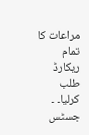مراعات کا تمام ریکارڈ طلب کرلیا۔ ۔ جسٹس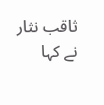ثاقب نثار نے کہا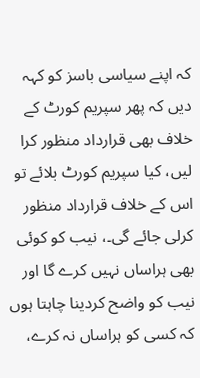کہ اپنے سیاسی باسز کو کہہ دیں کہ پھر سپریم کورٹ کے خلاف بھی قرارداد منظور کرا لیں، کیا سپریم کورٹ بلائے تو اس کے خلاف قرارداد منظور کرلی جائے گی۔، نیب کو کوئی بھی ہراساں نہیں کرے گا اور نیب کو واضح کردینا چاہتا ہوں کہ کسی کو ہراساں نہ کرے،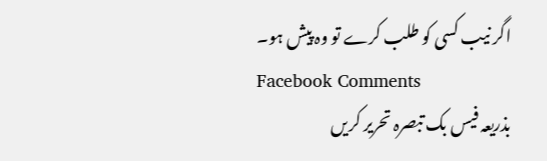اگر نیب کسی کو طلب کرے تو وہ پیش ہو۔
Facebook Comments
بذریعہ فیس بک تبصرہ تحریر کریں